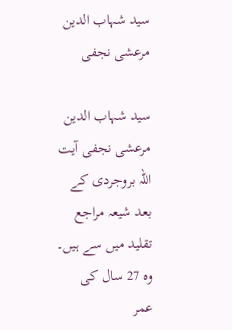سید شہاب الدین مرعشی نجفی

سید شہاب الدین مرعشی نجفی آیت اللہ بروجردی کے بعد شیعہ مراجع تقلید میں سے ہیں۔ وہ 27 سال کی عمر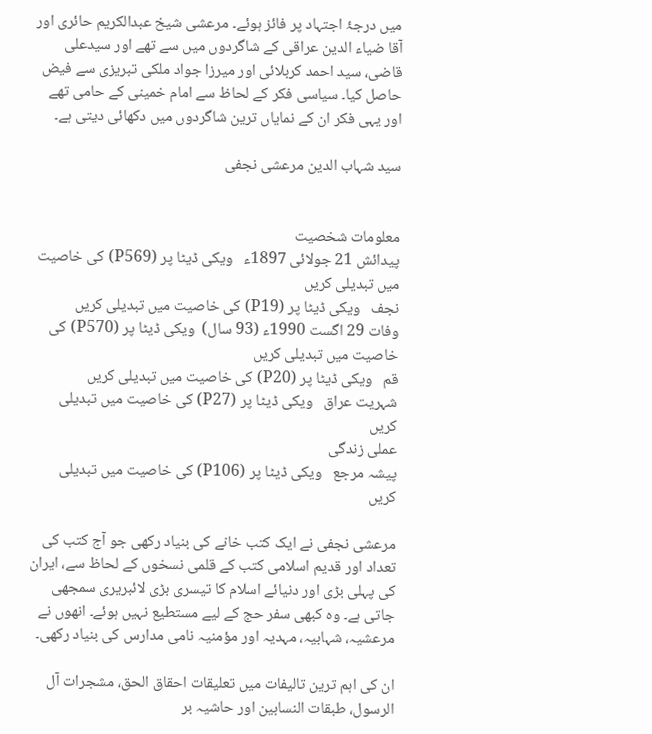میں درجۂ اجتہاد پر فائز ہوئے۔ مرعشی شیخ عبدالکریم حائری اور آقا ضیاء الدین عراقی کے شاگردوں میں سے تھے اور سیدعلی قاضی، سید احمد کربلائی اور میرزا جواد ملکی تبریزی سے فیض حاصل کیا۔ سیاسی فکر کے لحاظ سے امام خمینی کے حامی تھے اور یہی فکر ان کے نمایاں ترین شاگردوں میں دکھائی دیتی ہے۔

سید شہاب الدین مرعشی نجفی


معلومات شخصیت
پیدائش 21 جولائی 1897ء   ویکی ڈیٹا پر (P569) کی خاصیت میں تبدیلی کریں
نجف   ویکی ڈیٹا پر (P19) کی خاصیت میں تبدیلی کریں
وفات 29 اگست 1990ء (93 سال)  ویکی ڈیٹا پر (P570) کی خاصیت میں تبدیلی کریں
قم   ویکی ڈیٹا پر (P20) کی خاصیت میں تبدیلی کریں
شہریت عراق   ویکی ڈیٹا پر (P27) کی خاصیت میں تبدیلی کریں
عملی زندگی
پیشہ مرجع   ویکی ڈیٹا پر (P106) کی خاصیت میں تبدیلی کریں

مرعشی نجفی نے ایک کتب خانے کی بنیاد رکھی جو آج کتب کی تعداد اور قدیم اسلامی کتب کے قلمی نسخوں کے لحاظ سے، ایران کی پہلی بڑی اور دنیائے اسلام کا تیسری بڑی لائبریری سمجھی جاتی ہے۔ وہ کبھی سفر حج کے لیے مستطیع نہیں ہوئے۔ انھوں نے مرعشیہ، شہابیہ، مہدیہ اور مؤمنیہ نامی مدارس کی بنیاد رکھی۔

ان کی اہم ترین تالیفات میں تعلیقات احقاق الحق، مشجرات آل الرسول، طبقات النسابین اور حاشیہ بر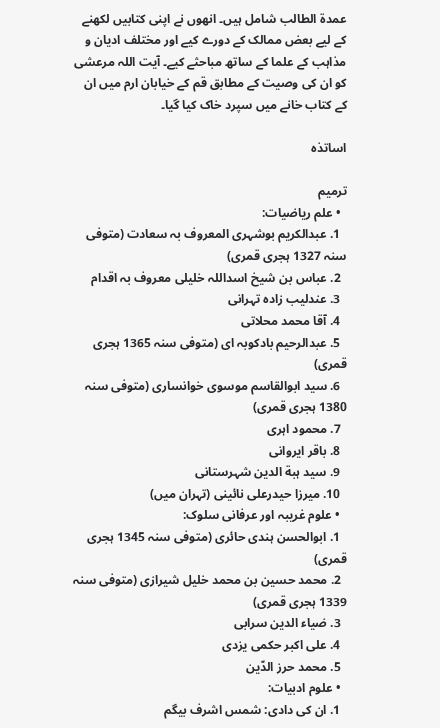عمدۃ الطالب شامل ہیں۔ انھوں نے اپنی کتابیں لکھنے کے لیے بعض ممالک کے دورے کیے اور مختلف ادیان و مذاہب کے علما کے ساتھ مباحثے کیے۔ آیت اللہ مرعشی کو ان کی وصیت کے مطابق قم کے خیابان ارم میں ان کے کتاب خانے میں سپرد خاک کیا گیا۔

اساتذہ

ترمیم
  • علم ریاضیات:
  1. عبدالکریم بوشہری المعروف بہ سعادت (متوفی سنہ 1327 ہجری قمری)
  2. عباس بن شیخ اسداللہ خلیلی معروف بہ اقدام
  3. عندلیب زادہ تہرانی
  4. آقا محمد محلاتی
  5. عبدالرحیم بادکوبہ ای (متوفی سنہ 1365 ہجری قمری)
  6. سید ابوالقاسم موسوی خوانساری (متوفی سنہ 1380 ہجری قمری)
  7. محمود اہری
  8. باقر ایروانی
  9. سید ہبة الدین شہرستانی
  10. میرزا حیدرعلی نائینی (تہران میں)
  • علوم غریبہ اور عرفانی سلوک:
  1. ابوالحسن ہندی حائری (متوفی سنہ 1345 ہجری قمری)
  2. محمد حسین بن محمد خلیل شیرازی (متوفی سنہ 1339 ہجری قمری)
  3. ضیاء الدین سرابی
  4. علی اکبر حکمی یزدی
  5. محمد حرز الدّین
  • علوم ادبیات:
  1. ان کی دادی: شمس اشرف بیگم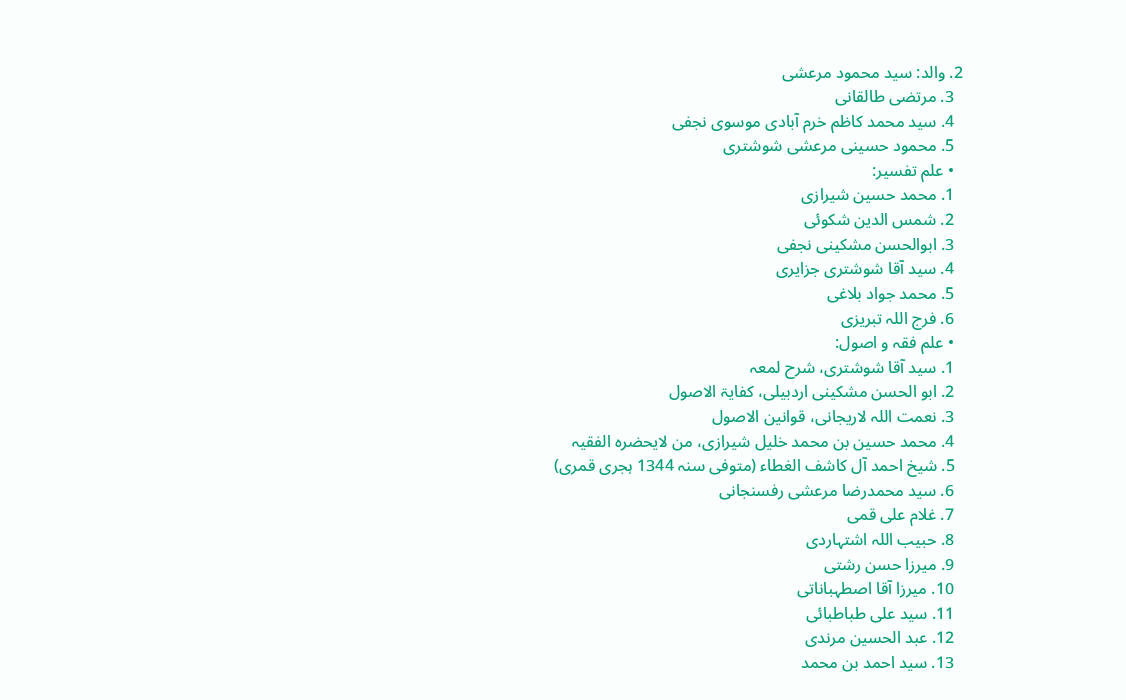2. والد: سید محمود مرعشی
  3. مرتضی طالقانی
  4. سید محمد کاظم خرم آبادی موسوی نجفی
  5. محمود حسینی مرعشی شوشتری
  • علم تفسیر:
  1. محمد حسین شیرازی
  2. شمس الدین شکوئی
  3. ابوالحسن مشکینی نجفی
  4. سید آقا شوشتری جزایری
  5. محمد جواد بلاغی
  6. فرج اللہ تبریزی
  • علم فقہ و اصول:
  1. سید آقا شوشتری، شرح لمعہ
  2. ابو الحسن مشکینی اردبیلی، کفایۃ الاصول
  3. نعمت اللہ لاریجانی، قوانین الاصول
  4. محمد حسین بن محمد خلیل شیرازی، من لایحضرہ الفقیہ
  5. شیخ احمد آل کاشف الغطاء (متوفی سنہ 1344 ہجری قمری)
  6. سید محمدرضا مرعشی رفسنجانی
  7. غلام علی قمی
  8. حبیب اللہ اشتہاردی
  9. میرزا حسن رشتی
  10. میرزا آقا اصطہباناتی
  11. سید علی طباطبائی
  12. عبد الحسین مرندی
  13. سید احمد بن محمد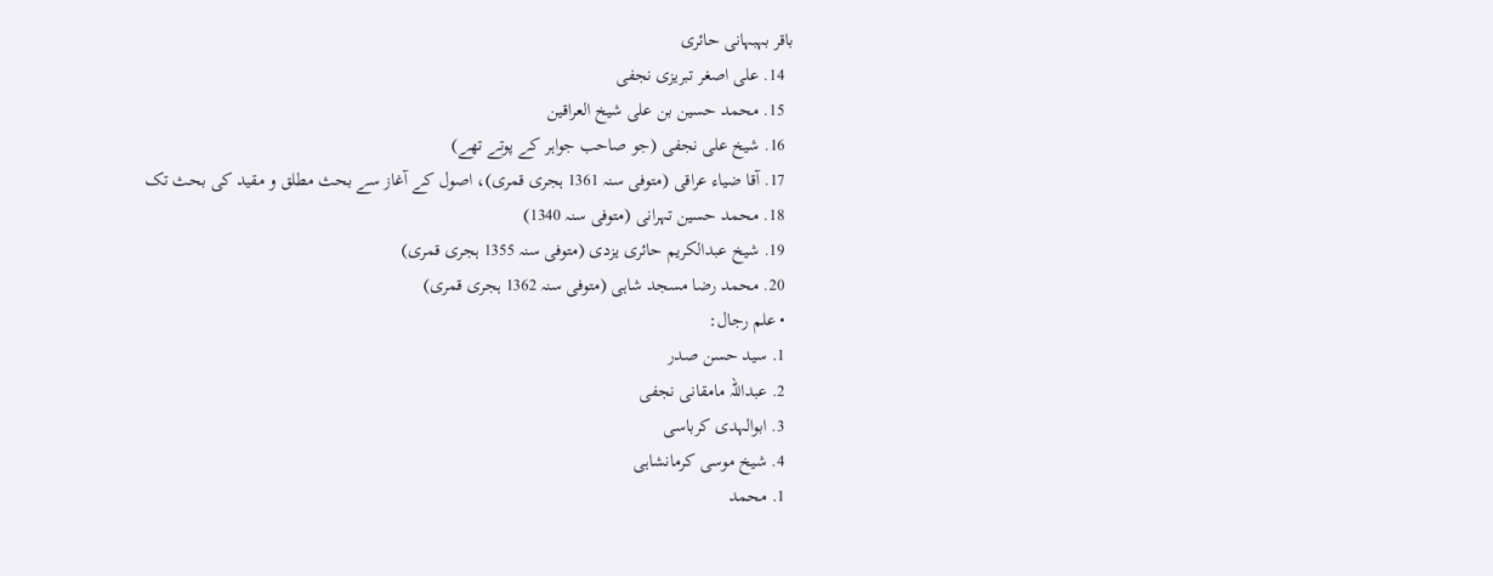باقر بہبہانی حائری
  14. علی اصغر تبریزی نجفی
  15. محمد حسین بن علی شیخ العراقین
  16. شیخ علی نجفی (جو صاحب جواہر کے پوتے تھے)
  17. آقا ضیاء عراقی (متوفی سنہ 1361 ہجری قمری)، اصول کے آغاز سے بحث مطلق و مقید کی بحث تک
  18. محمد حسین تہرانی (متوفی سنہ 1340)
  19. شیخ عبدالکریم حائری یزدی (متوفی سنہ 1355 ہجری قمری)
  20. محمد رضا مسجد شاہی (متوفی سنہ 1362 ہجری قمری)
  • علم رجال:
  1. سید حسن صدر
  2. عبداللہ مامقانی نجفی
  3. ابوالہدی کرباسی
  4. شیخ موسی کرمانشاہی
  1. محمد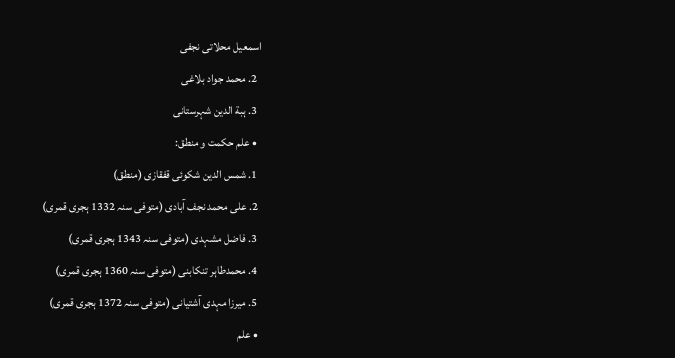اسمعیل محلاتی نجفی
  2. محمد جواد بلاغی
  3. ہبة الدین شہرستانی
  • علم حکمت و منطق:
  1. شمس الدین شکوئی قفقازی (منطق)
  2. علی محمد نجف آبادی (متوفی سنہ 1332 ہجری قمری)
  3. فاضل مشہدی (متوفی سنہ 1343 ہجری قمری)
  4. محمدطاہر تنکابنی (متوفی سنہ 1360 ہجری قمری)
  5. میرزا مہدی آشتیانی (متوفی سنہ 1372 ہجری قمری)
  • علم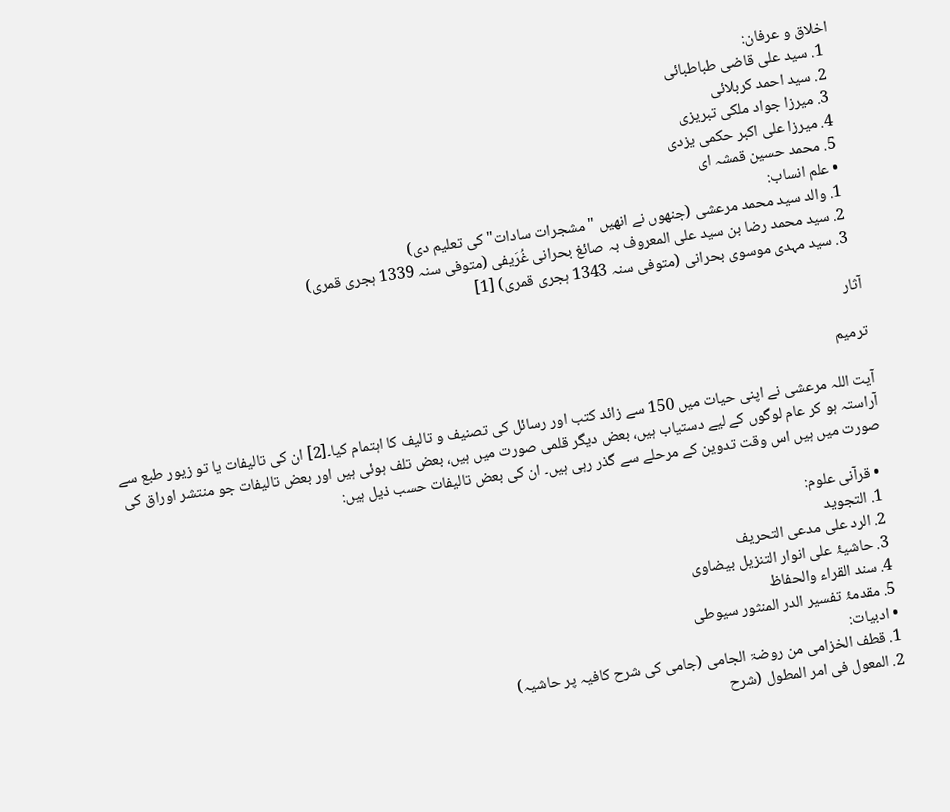اخلاق و عرفان:
  1. سید علی قاضی طباطبائی
  2. سید احمد کربلائی
  3. میرزا جواد ملکی تبریزی
  4. میرزا علی اکبر حکمی یزدی
  5. محمد حسین قمشہ ای
  • علم انساب:
  1. والد سید محمد مرعشی (جنھوں نے انھیں "مشجرات سادات" کی تعلیم دی)
  2. سید محمد رضا بن سید علی المعروف بہ صائغ بحرانی غُرَیفی (متوفی سنہ 1339 ہجری قمری)
  3. سید مہدی موسوی بحرانی (متوفی سنہ 1343 ہجری قمری) [1]

آثار

ترمیم

آیت اللہ مرعشی نے اپنی حیات میں 150 سے زائد کتب اور رسائل کی تصنیف و تالیف کا اہتمام کیا۔[2] ان کی تالیفات یا تو زیور طبع سے آراستہ ہو کر عام لوگوں کے لیے دستیاب ہیں، بعض دیگر قلمی صورت میں ہیں، بعض تلف ہوئی ہیں اور بعض تالیفات جو منتشر اوراق کی صورت میں ہیں اس وقت تدوین کے مرحلے سے گذر رہی ہیں۔ ان کی بعض تالیفات حسب ذیل ہیں:

  • قرآنی علوم:
  1. التجوید
  2. الرد علی مدعی التحریف
  3. حاشیۂ علی انوار التنزیل بیضاوی
  4. سند القراء والحفاظ
  5. مقدمۂ تفسیر الدر المنثور سیوطی
  • ادبیات:
  1. قطف الخزامی من روضۃ الجامی (جامی کی شرح کافیہ پر حاشیہ)
  2. المعول فی امر المطول (شرح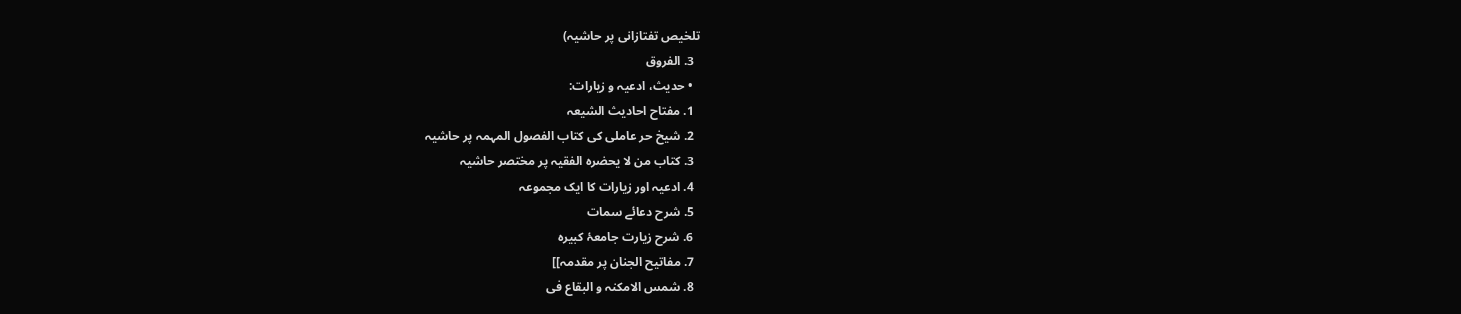تلخیص تفتازانی پر حاشیہ)
  3. الفروق
  • حدیث، ادعیہ و زیارات:
  1. مفتاح احادیث الشیعہ
  2. شیخ حر عاملی کی کتاب الفصول المہمہ پر حاشیہ
  3. کتاب من لا یحضرہ الفقیہ پر مختصر حاشیہ
  4. ادعیہ اور زیارات کا ایک مجموعہ
  5. شرح دعائے سمات
  6. شرح زیارت جامعۂ کبیرہ
  7. مفاتیح الجنان پر مقدمہ]]
  8. شمس الامکنہ و البقاع فی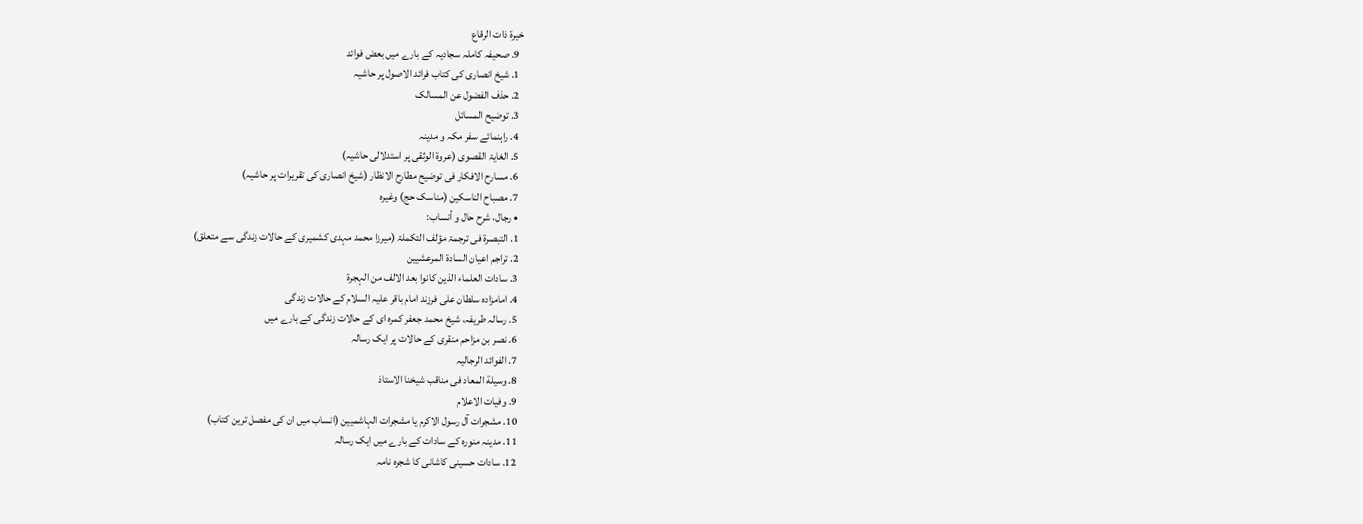خیرة ذات الرقاع
  9. صحیفہ کاملہ سجادیہ کے بارے میں بعض فوائد
  1. شیخ انصاری کی کتاب فرائد الاصول پر حاشیہ
  2. حذف الفضول عن المسالک
  3. توضیح المسائل
  4. راہنمائے سفر مکہ و مدینہ
  5. الغایۃ القصوی (عروۃ الوثقی پر استدلالی حاشیہ)
  6. مسارح الافکار فی توضیح مطارح الانظار (شیخ انصاری کی تقریرات پر حاشیہ)
  7. مصباح الناسکین (مناسک حج) وغیرہ
  • رجال، شرح حال و أنساب:
  1. التبصرۃ فی ترجمۃ مؤلف التکملۃ (میرزا محمد مہدی کشمیری کے حالات زندگی سے متعلق)
  2. تراجم اعیان السادة المرعشیین
  3. سادات العلماء الذین کانوا بعد الالف من الہجرة
  4. امامزادہ سلطان علی فرزند امام باقر علیہ السلام کے حالات زندگی
  5. رسالہ طریفہ، شیخ محمد جعفر کمرہ ای کے حالات زندگی کے بارے میں
  6. نصر بن مزاحم منقری کے حالات پر ایک رسالہ
  7. الفوائد الرجالیہ
  8. وسیلة المعاد فی مناقب شیخنا الاستاذ
  9. وفیات الاعلام
  10. مشجرات آل رسول الاکرم یا مشجرات الہاشمیین (انساب میں ان کی مفصل ترین کتاب)
  11. مدینہ منورہ کے سادات کے بارے میں ایک رسالہ
  12. سادات حسینی کاشانی کا شجرہ نامہ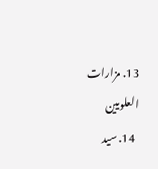13. مزارات العلویین
  14. سید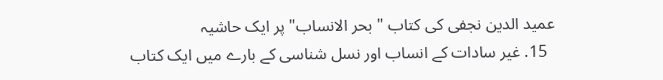عمید الدین نجفی کی کتاب "بحر الانساب" پر ایک حاشیہ
  15. غیر سادات کے انساب اور نسل شناسی کے بارے میں ایک کتاب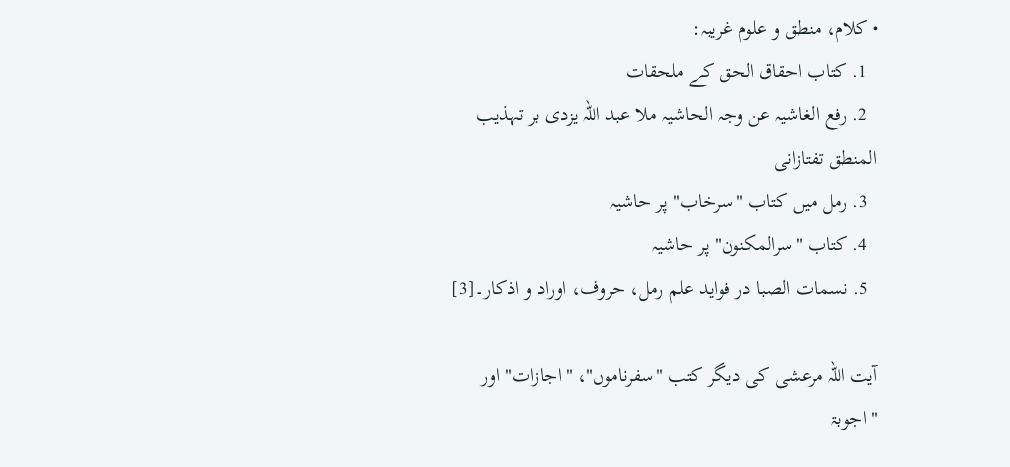• کلام، منطق و علوم غریبہ:
  1. کتاب احقاق الحق کے ملحقات
  2. رفع الغاشیہ عن وجہ الحاشیہ ملا عبد اللہ یزدی بر تہذیب المنطق تفتازانی
  3. رمل میں کتاب "سرخاب" پر حاشیہ
  4. کتاب "سرالمکنون" پر حاشیہ
  5. نسمات الصبا در فواید علم رمل، حروف، اوراد و اذکار۔[3]

آیت اللہ مرعشی کی دیگر کتب "سفرناموں"، "اجازات" اور "اجوبۃ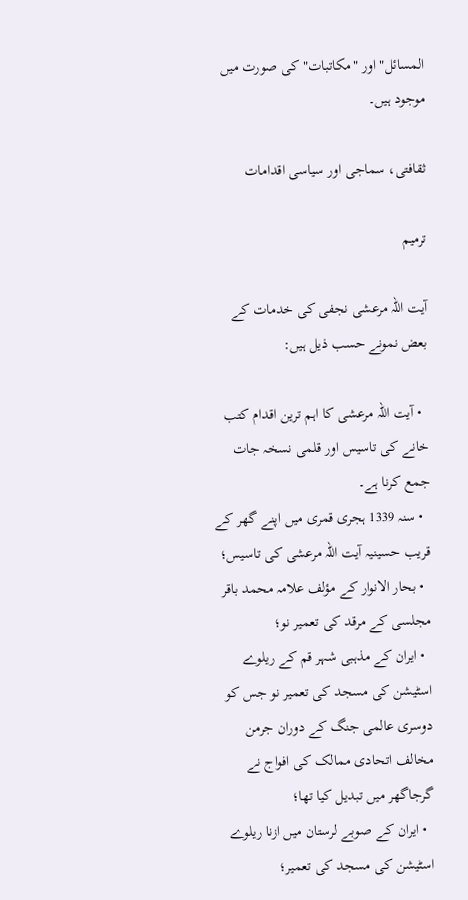المسائل" اور "مکاتبات" کی صورت میں موجود ہیں۔

ثقافتی، سماجی اور سیاسی اقدامات

ترمیم

آیت اللہ مرعشی نجفی کی خدمات کے بعض نمونے حسب ذیل ہیں:

  • آیت اللہ مرعشی کا اہم ترین اقدام کتب خانے کی تاسیس اور قلمی نسخہ جات جمع کرنا ہے۔
  • سنہ 1339 ہجری قمری میں اپنے گھر کے قریب حسینیہ آیت اللہ مرعشی کی تاسیس؛
  • بحار الانوار کے مؤلف علامہ محمد باقر مجلسی کے مرقد کی تعمیر نو؛
  • ایران کے مذہبی شہر قم کے ریلوے اسٹیشن کی مسجد کی تعمیر نو جس کو دوسری عالمی جنگ کے دوران جرمن مخالف اتحادی ممالک کی افواج نے گرجاگھر میں تبدیل کیا تھا؛
  • ایران کے صوبے لرستان میں ازنا ریلوے اسٹیشن کی مسجد کی تعمیر؛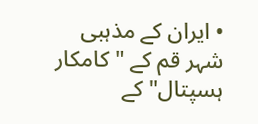• ایران کے مذہبی شہر قم کے "کامکار ہسپتال" کے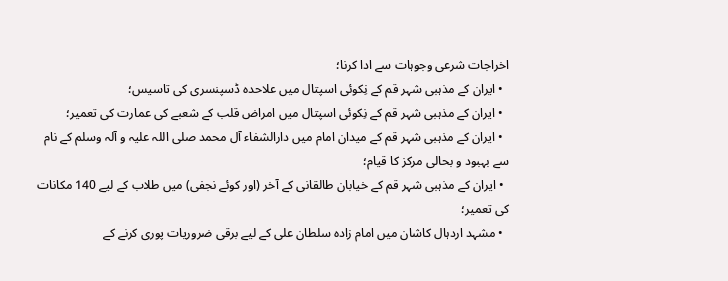اخراجات شرعی وجوہات سے ادا کرنا؛
  • ایران کے مذہبی شہر قم کے نِکوئی اسپتال میں علاحدہ ڈسپنسری کی تاسیس؛
  • ایران کے مذہبی شہر قم کے نِکوئی اسپتال میں امراض قلب کے شعبے کی عمارت کی تعمیر؛
  • ایران کے مذہبی شہر قم کے میدان امام میں دارالشفاء آل محمد صلی اللہ علیہ و آلہ وسلم کے نام سے بہبود و بحالی مرکز کا قیام؛
  • ایران کے مذہبی شہر قم کے خیابان طالقانی کے آخر (اور کوئے نجفی) میں طلاب کے لیے 140 مکانات کی تعمیر؛
  • مشہد اردہال کاشان میں امام زادہ سلطان علی کے لیے برقی ضروریات پوری کرنے کے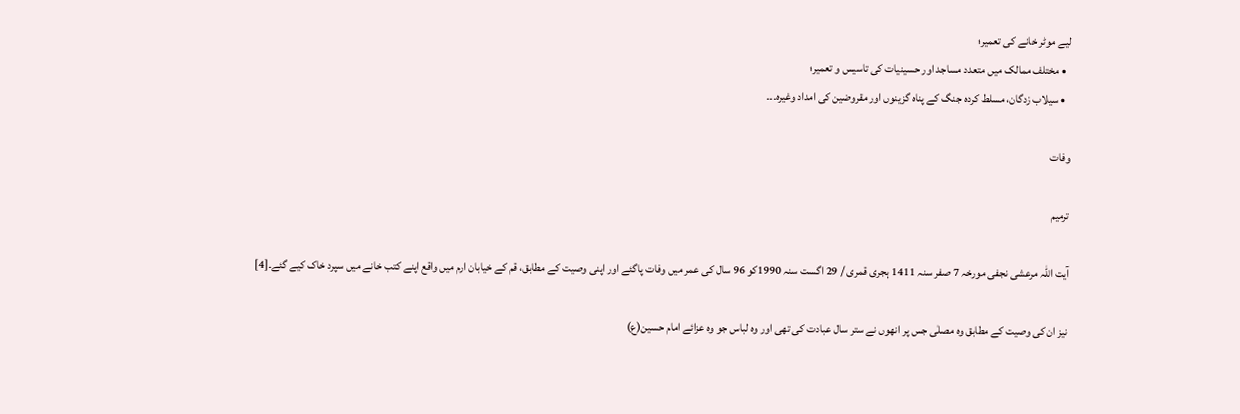لیے موٹر خانے کی تعمیر؛
  • مختلف ممالک میں متعدد مساجد اور حسینیات کی تاسیس و تعمیر؛
  • سیلاب زدگان، مسلط کردہ جنگ کے پناہ گزینوں اور مقروضین کی امداد وغیرہ۔۔۔

وفات

ترمیم

آیت اللہ مرعشی نجفی مورخہ 7 صفر سنہ 1411 ہجری قمری / 29 اگست سنہ 1990کو 96 سال کی عمر میں وفات پاگئے اور اپنی وصیت کے مطابق، قم کے خیابان ارم میں واقع اپنے کتب خانے میں سپرد خاک کیے گئے۔[4]

نیز ان کی وصیت کے مطابق وہ مصلٰی جس پر انھوں نے ستر سال عبادت کی تھی اور وہ لباس جو وہ عزائے امام حسین(ع)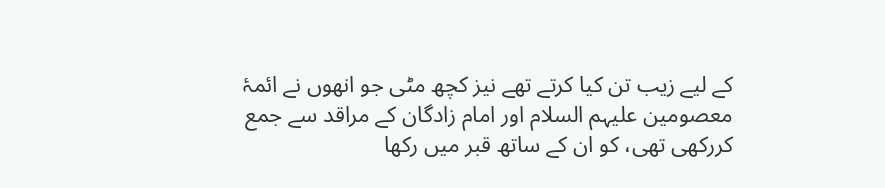کے لیے زیب تن کیا کرتے تھے نیز کچھ مٹی جو انھوں نے ائمۂ معصومین علیہم السلام اور امام زادگان کے مراقد سے جمع کررکھی تھی، کو ان کے ساتھ قبر میں رکھا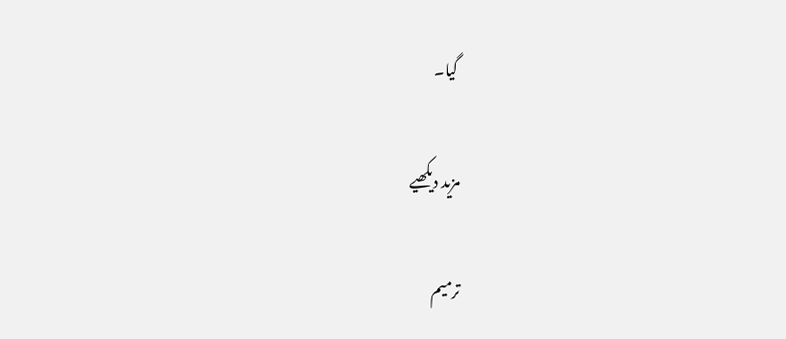گیا۔

مزید دیکھیے

ترمیم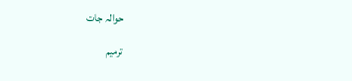حوالہ جات

ترمیم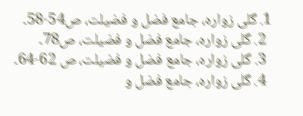1. گلی زواره، جامع فضل و فضیلت، ص54-58۔
  2. گلی زوارہ، جامع فضل و فضیلت، ص78۔
  3. گلی زواره، جامع فضل و فضیلت، ص 62-64۔
  4. گلی زواره، جامع فضل و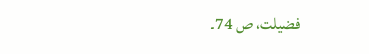فضیلت، ص 74۔